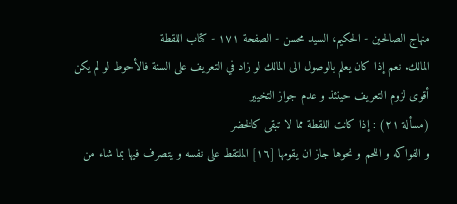منهاج الصالحين - الحكيم، السيد محسن - الصفحة ١٧١ - كتاب اللقطة
المالك. نعم إذا كان يعلم بالوصول الى المالك لو زاد في التعريف على السنة فالأحوط لو لم يكن أقوى لزوم التعريف حينئذ و عدم جواز التخيير
(مسألة ٢١) : إذا كانت اللقطة مما لا تبقى كالخضر
و الفواكه و اللحم و نحوها جاز ان يقومها [١٦] الملتقط على نفسه و يتصرف فيها بما شاء من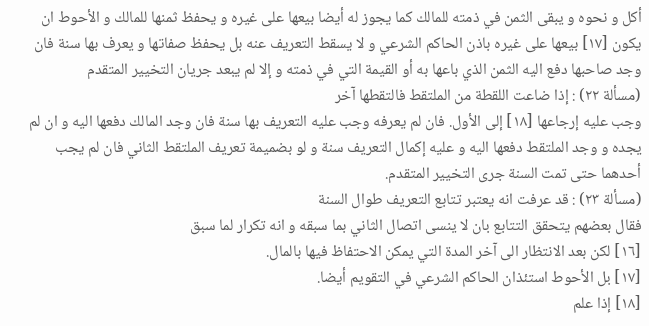أكل و نحوه و يبقى الثمن في ذمته للمالك كما يجوز له أيضا بيعها على غيره و يحفظ ثمنها للمالك و الأحوط ان يكون [١٧] بيعها على غيره باذن الحاكم الشرعي و لا يسقط التعريف عنه بل يحفظ صفاتها و يعرف بها سنة فان وجد صاحبها دفع اليه الثمن الذي باعها به أو القيمة التي في ذمته و إلا لم يبعد جريان التخيير المتقدم
(مسألة ٢٢) : إذا ضاعت اللقطة من الملتقط فالتقطها آخر
وجب عليه إرجاعها [١٨] إلى الأول. فان لم يعرفه وجب عليه التعريف بها سنة فان وجد المالك دفعها اليه و ان لم يجده و وجد الملتقط دفعها اليه و عليه إكمال التعريف سنة و لو بضميمة تعريف الملتقط الثاني فان لم يجب أحدهما حتى تمت السنة جرى التخيير المتقدم.
(مسألة ٢٣) : قد عرفت انه يعتبر تتابع التعريف طوال السنة
فقال بعضهم يتحقق التتابع بان لا ينسى اتصال الثاني بما سبقه و انه تكرار لما سبق
[١٦] لكن بعد الانتظار الى آخر المدة التي يمكن الاحتفاظ فيها بالمال.
[١٧] بل الأحوط استئذان الحاكم الشرعي في التقويم أيضا.
[١٨] إذا علم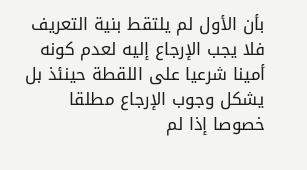بأن الأول لم يلتقط بنية التعريف فلا يجب الإرجاع إليه لعدم كونه أمينا شرعيا على اللقطة حينئذ بل يشكل وجوب الإرجاع مطلقا خصوصا إذا لم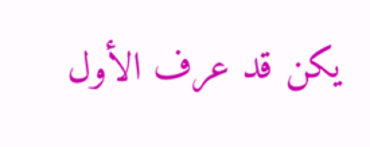يكن قد عرف الأول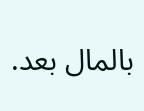بالمال بعد.